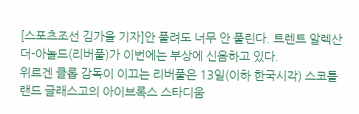[스포츠조선 김가을 기자]안 풀려도 너무 안 풀린다. 트렌트 알렉산더-아놀드(리버풀)가 이번에는 부상에 신음하고 있다.
위르겐 클롭 감독이 이끄는 리버풀은 13일(이하 한국시각) 스코틀랜드 글래스고의 아이브록스 스타디움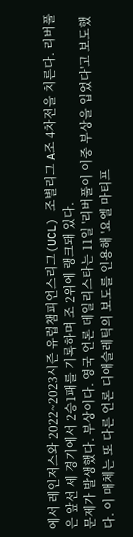에서 레인저스와 2022~2023시즌 유럽챔피언스리그(UCL) 조별리그 A조 4차전을 치른다. 리버풀은 앞선 세 경기에서 2승1패를 기록하며 조 2위에 랭크돼 있다.
문제가 발생했다. 부상이다. 영국 언론 데일리스타는 11일 '리버풀이 이중 부상을 입었다'고 보도했다. 이 매체는 또 다른 언론 디애슬레틱의 보도를 인용해 '요엘 마티프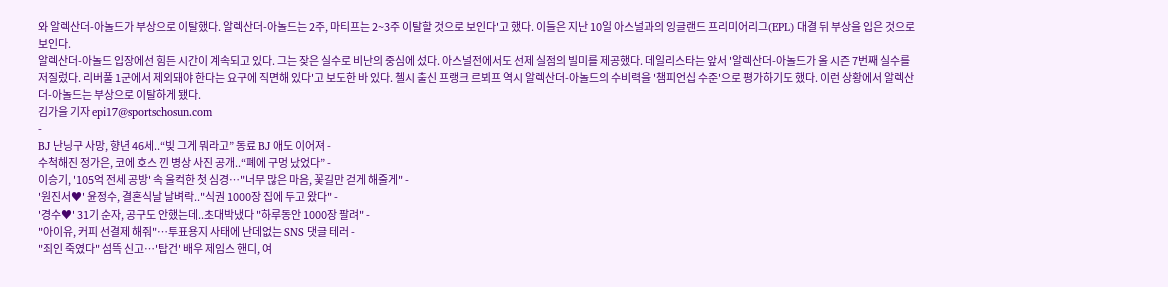와 알렉산더-아놀드가 부상으로 이탈했다. 알렉산더-아놀드는 2주, 마티프는 2~3주 이탈할 것으로 보인다'고 했다. 이들은 지난 10일 아스널과의 잉글랜드 프리미어리그(EPL) 대결 뒤 부상을 입은 것으로 보인다.
알렉산더-아놀드 입장에선 힘든 시간이 계속되고 있다. 그는 잦은 실수로 비난의 중심에 섰다. 아스널전에서도 선제 실점의 빌미를 제공했다. 데일리스타는 앞서 '알렉산더-아놀드가 올 시즌 7번째 실수를 저질렀다. 리버풀 1군에서 제외돼야 한다는 요구에 직면해 있다'고 보도한 바 있다. 첼시 출신 프랭크 르뵈프 역시 알렉산더-아놀드의 수비력을 '챔피언십 수준'으로 평가하기도 했다. 이런 상황에서 알렉산더-아놀드는 부상으로 이탈하게 됐다.
김가을 기자 epi17@sportschosun.com
-
BJ 난닝구 사망, 향년 46세..“빚 그게 뭐라고” 동료 BJ 애도 이어져 -
수척해진 정가은, 코에 호스 낀 병상 사진 공개..“폐에 구멍 났었다” -
이승기, '105억 전세 공방' 속 울컥한 첫 심경…"너무 많은 마음, 꽃길만 걷게 해줄게" -
'원진서♥' 윤정수, 결혼식날 날벼락.."식권 1000장 집에 두고 왔다" -
'경수♥' 31기 순자, 공구도 안했는데..초대박냈다 "하루동안 1000장 팔려" -
"아이유, 커피 선결제 해줘"…투표용지 사태에 난데없는 SNS 댓글 테러 -
"죄인 죽였다" 섬뜩 신고…'탑건' 배우 제임스 핸디, 여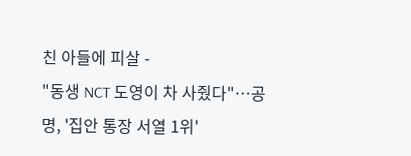친 아들에 피살 -
"동생 NCT 도영이 차 사줬다"…공명, '집안 통장 서열 1위'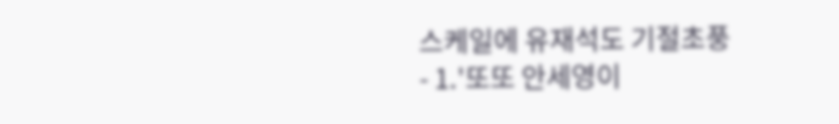스케일에 유재석도 기절초풍
- 1.'또또 안세영이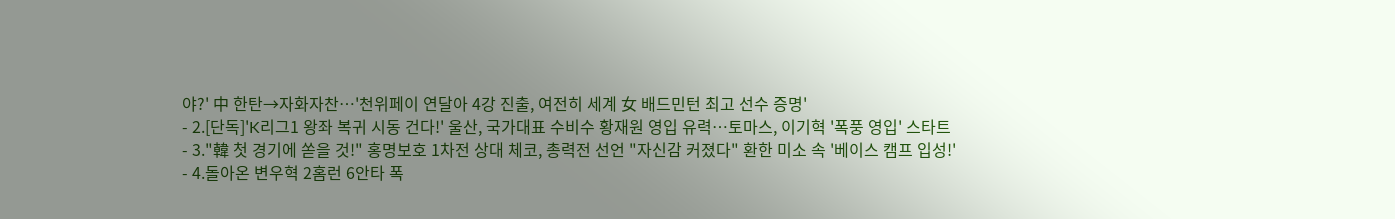야?' 中 한탄→자화자찬…'천위페이 연달아 4강 진출, 여전히 세계 女 배드민턴 최고 선수 증명'
- 2.[단독]'K리그1 왕좌 복귀 시동 건다!' 울산, 국가대표 수비수 황재원 영입 유력…토마스, 이기혁 '폭풍 영입' 스타트
- 3."韓 첫 경기에 쏟을 것!" 홍명보호 1차전 상대 체코, 총력전 선언 "자신감 커졌다" 환한 미소 속 '베이스 캠프 입성!'
- 4.돌아온 변우혁 2홈런 6안타 폭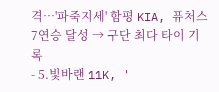격…'파죽지세' 함평 KIA, 퓨처스 7연승 달성 → 구단 최다 타이 기록
- 5.빛바랜 11K, '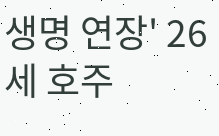생명 연장' 26세 호주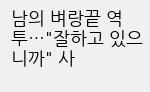남의 벼랑끝 역투…"잘하고 있으니까" 사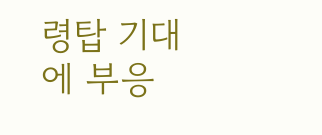령탑 기대에 부응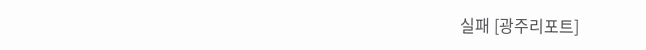실패 [광주리포트]